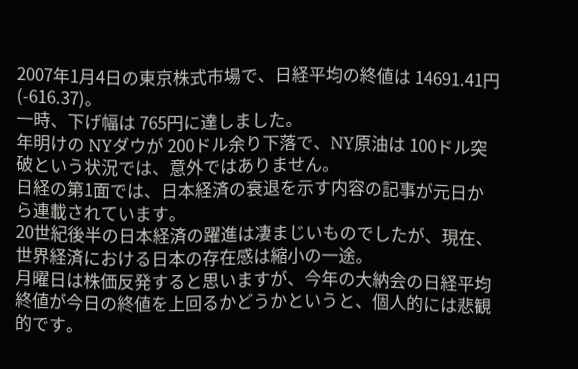2007年1月4日の東京株式市場で、日経平均の終値は 14691.41円(-616.37)。
一時、下げ幅は 765円に達しました。
年明けの NYダウが 200ドル余り下落で、NY原油は 100ドル突破という状況では、意外ではありません。
日経の第1面では、日本経済の衰退を示す内容の記事が元日から連載されています。
20世紀後半の日本経済の躍進は凄まじいものでしたが、現在、世界経済における日本の存在感は縮小の一途。
月曜日は株価反発すると思いますが、今年の大納会の日経平均終値が今日の終値を上回るかどうかというと、個人的には悲観的です。